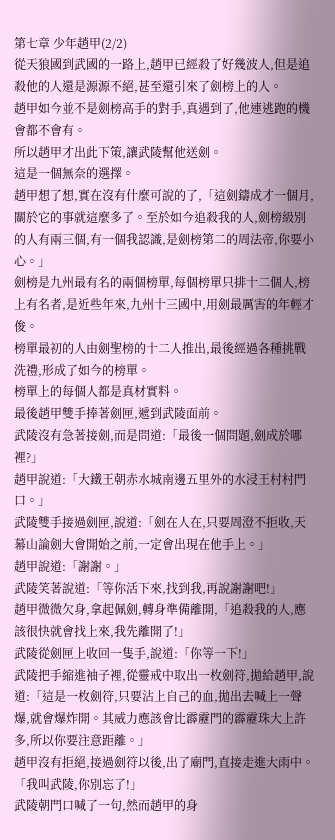第七章 少年趙甲(2/2)
從天狼國到武國的一路上,趙甲已經殺了好幾波人,但是追殺他的人還是源源不絕,甚至還引來了劍榜上的人。
趙甲如今並不是劍榜高手的對手,真遇到了,他連逃跑的機會都不會有。
所以趙甲才出此下策,讓武陵幫他送劍。
這是一個無奈的選擇。
趙甲想了想,實在沒有什麼可說的了,「這劍鑄成才一個月,關於它的事就這麼多了。至於如今追殺我的人,劍榜級別的人有兩三個,有一個我認識,是劍榜第二的周法帝,你要小心。」
劍榜是九州最有名的兩個榜單,每個榜單只排十二個人,榜上有名者,是近些年來,九州十三國中,用劍最厲害的年輕才俊。
榜單最初的人由劍聖榜的十二人推出,最後經過各種挑戰洗禮,形成了如今的榜單。
榜單上的每個人都是真材實料。
最後趙甲雙手捧著劍匣,遞到武陵面前。
武陵沒有急著接劍,而是問道:「最後一個問題,劍成於哪裡?」
趙甲說道:「大鐵王朝赤水城南邊五里外的水浸王村村門口。」
武陵雙手接過劍匣,說道:「劍在人在,只要周澄不拒收,天幕山論劍大會開始之前,一定會出現在他手上。」
趙甲說道:「謝謝。」
武陵笑著說道:「等你活下來,找到我,再說謝謝吧!」
趙甲微微欠身,拿起佩劍,轉身準備離開,「追殺我的人,應該很快就會找上來,我先離開了!」
武陵從劍匣上收回一隻手,說道:「你等一下!」
武陵把手縮進袖子裡,從靈戒中取出一枚劍符,拋給趙甲,說道:「這是一枚劍符,只要沾上自己的血,拋出去喊上一聲爆,就會爆炸開。其威力應該會比霹靂門的霹靂珠大上許多,所以你要注意距離。」
趙甲沒有拒絕,接過劍符以後,出了廟門,直接走進大雨中。
「我叫武陵,你別忘了!」
武陵朝門口喊了一句,然而趙甲的身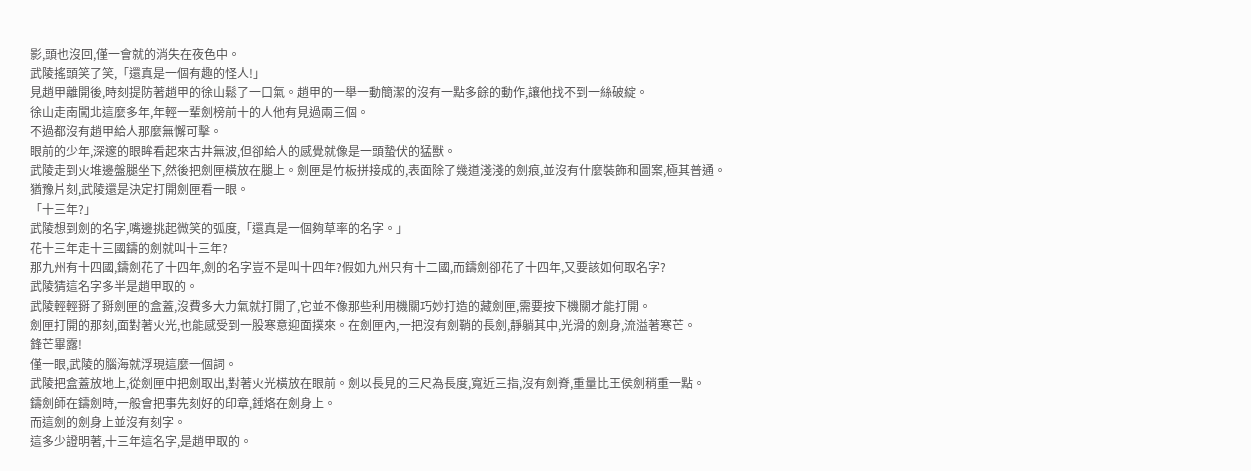影,頭也沒回,僅一會就的消失在夜色中。
武陵搖頭笑了笑,「還真是一個有趣的怪人!」
見趙甲離開後,時刻提防著趙甲的徐山鬆了一口氣。趙甲的一舉一動簡潔的沒有一點多餘的動作,讓他找不到一絲破綻。
徐山走南闖北這麼多年,年輕一輩劍榜前十的人他有見過兩三個。
不過都沒有趙甲給人那麼無懈可擊。
眼前的少年,深邃的眼眸看起來古井無波,但卻給人的感覺就像是一頭蟄伏的猛獸。
武陵走到火堆邊盤腿坐下,然後把劍匣橫放在腿上。劍匣是竹板拼接成的,表面除了幾道淺淺的劍痕,並沒有什麼裝飾和圖案,極其普通。
猶豫片刻,武陵還是決定打開劍匣看一眼。
「十三年?」
武陵想到劍的名字,嘴邊挑起微笑的弧度,「還真是一個夠草率的名字。」
花十三年走十三國鑄的劍就叫十三年?
那九州有十四國,鑄劍花了十四年,劍的名字豈不是叫十四年?假如九州只有十二國,而鑄劍卻花了十四年,又要該如何取名字?
武陵猜這名字多半是趙甲取的。
武陵輕輕掰了掰劍匣的盒蓋,沒費多大力氣就打開了,它並不像那些利用機關巧妙打造的藏劍匣,需要按下機關才能打開。
劍匣打開的那刻,面對著火光,也能感受到一股寒意迎面撲來。在劍匣內,一把沒有劍鞘的長劍,靜躺其中,光滑的劍身,流溢著寒芒。
鋒芒畢露!
僅一眼,武陵的腦海就浮現這麼一個詞。
武陵把盒蓋放地上,從劍匣中把劍取出,對著火光橫放在眼前。劍以長見的三尺為長度,寬近三指,沒有劍脊,重量比王侯劍稍重一點。
鑄劍師在鑄劍時,一般會把事先刻好的印章,錘烙在劍身上。
而這劍的劍身上並沒有刻字。
這多少證明著,十三年這名字,是趙甲取的。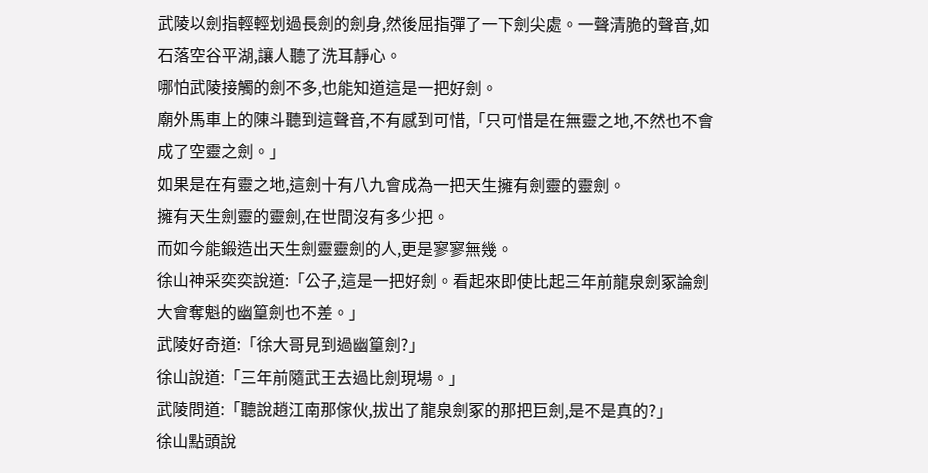武陵以劍指輕輕划過長劍的劍身,然後屈指彈了一下劍尖處。一聲清脆的聲音,如石落空谷平湖,讓人聽了洗耳靜心。
哪怕武陵接觸的劍不多,也能知道這是一把好劍。
廟外馬車上的陳斗聽到這聲音,不有感到可惜,「只可惜是在無靈之地,不然也不會成了空靈之劍。」
如果是在有靈之地,這劍十有八九會成為一把天生擁有劍靈的靈劍。
擁有天生劍靈的靈劍,在世間沒有多少把。
而如今能鍛造出天生劍靈靈劍的人,更是寥寥無幾。
徐山神采奕奕說道:「公子,這是一把好劍。看起來即使比起三年前龍泉劍冢論劍大會奪魁的幽篁劍也不差。」
武陵好奇道:「徐大哥見到過幽篁劍?」
徐山說道:「三年前隨武王去過比劍現場。」
武陵問道:「聽說趙江南那傢伙,拔出了龍泉劍冢的那把巨劍,是不是真的?」
徐山點頭說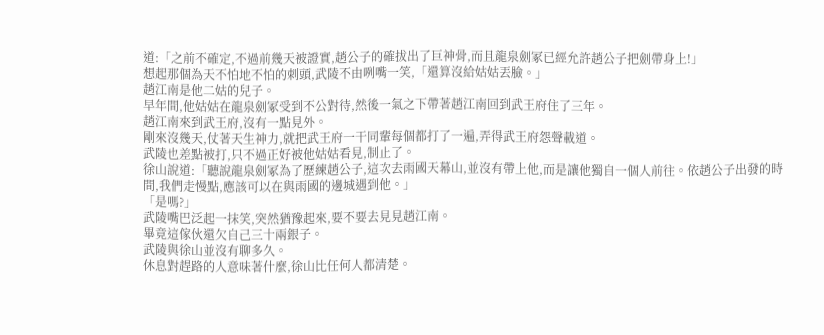道:「之前不確定,不過前幾天被證實,趙公子的確拔出了巨神骨,而且龍泉劍冢已經允許趙公子把劍帶身上!」
想起那個為天不怕地不怕的刺頭,武陵不由咧嘴一笑,「還算沒給姑姑丟臉。」
趙江南是他二姑的兒子。
早年間,他姑姑在龍泉劍冢受到不公對待,然後一氣之下帶著趙江南回到武王府住了三年。
趙江南來到武王府,沒有一點見外。
剛來沒幾天,仗著天生神力,就把武王府一干同輩每個都打了一遍,弄得武王府怨聲載道。
武陵也差點被打,只不過正好被他姑姑看見,制止了。
徐山說道:「聽說龍泉劍冢為了歷練趙公子,這次去雨國天幕山,並沒有帶上他,而是讓他獨自一個人前往。依趙公子出發的時間,我們走慢點,應該可以在與雨國的邊城遇到他。」
「是嗎?」
武陵嘴巴泛起一抹笑,突然猶豫起來,要不要去見見趙江南。
畢竟這傢伙還欠自己三十兩銀子。
武陵與徐山並沒有聊多久。
休息對趕路的人意味著什麼,徐山比任何人都清楚。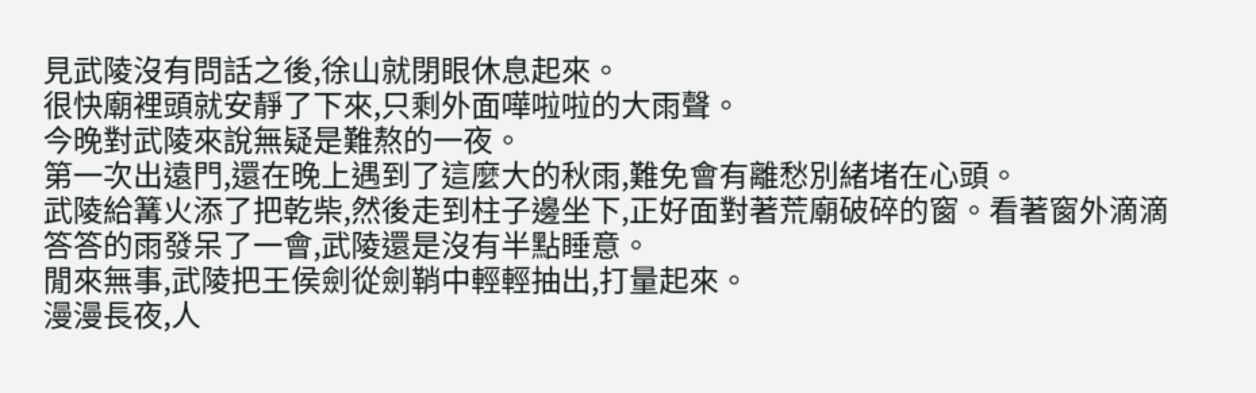見武陵沒有問話之後,徐山就閉眼休息起來。
很快廟裡頭就安靜了下來,只剩外面嘩啦啦的大雨聲。
今晚對武陵來說無疑是難熬的一夜。
第一次出遠門,還在晚上遇到了這麼大的秋雨,難免會有離愁別緒堵在心頭。
武陵給篝火添了把乾柴,然後走到柱子邊坐下,正好面對著荒廟破碎的窗。看著窗外滴滴答答的雨發呆了一會,武陵還是沒有半點睡意。
閒來無事,武陵把王侯劍從劍鞘中輕輕抽出,打量起來。
漫漫長夜,人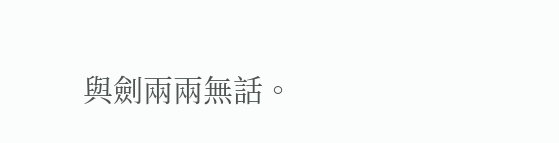與劍兩兩無話。